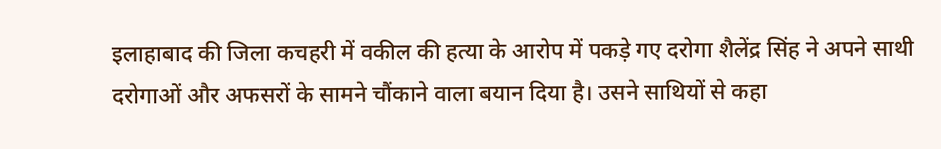इलाहाबाद की जिला कचहरी में वकील की हत्या के आरोप में पकड़े गए दरोगा शैलेंद्र सिंह ने अपने साथी दरोगाओं और अफसरों के सामने चौंकाने वाला बयान दिया है। उसने साथियों से कहा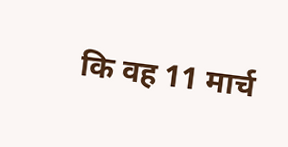कि वह 11 मार्च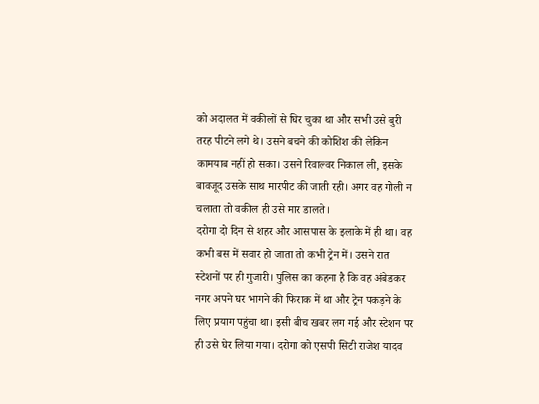को अदालत में वकीलों से घिर चुका था और सभी उसे बुरी तरह पीटने लगे थे। उसने बचने की कोशिश की लेकिन कामयाब नहीं हो सका। उसने रिवाल्वर निकाल ली, इसके बावजूद उसके साथ मारपीट की जाती रही। अगर वह गोली न चलाता तो वकील ही उसे मार डालते।
दरोगा दो दिन से शहर और आसपास के इलाके में ही था। वह कभी बस में सवार हो जाता तो कभी ट्रेन में। उसने रात स्टेशनों पर ही गुजारी। पुलिस का कहना है कि वह अंबेडकर नगर अपने घर भागने की फिराक में था और ट्रेन पकड़ने के लिए प्रयाग पहुंचा था। इसी बीच खबर लग गई और स्टेशन पर ही उसे घेर लिया गया। दरोगा को एसपी सिटी राजेश यादव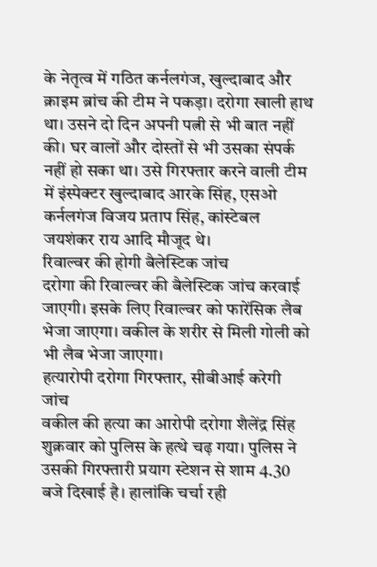के नेतृत्व में गठित कर्नलगंज, खुल्दाबाद और क्राइम ब्रांच की टीम ने पकड़ा। दरोगा खाली हाथ था। उसने दो दिन अपनी पत्नी से भी बात नहीं की। घर वालों और दोस्तों से भी उसका संपर्क नहीं हो सका था। उसे गिरफ्तार करने वाली टीम में इंस्पेक्टर खुल्दाबाद आरके सिंह, एसओ कर्नलगंज विजय प्रताप सिंह, कांस्टेबल जयशंकर राय आदि मौजूद थे।
रिवाल्वर की होगी बैलेस्टिक जांच
दरोगा की रिवाल्वर की बैलेस्टिक जांच करवाई जाएगी। इसके लिए रिवाल्वर को फारेंसिक लैब भेजा जाएगा। वकील के शरीर से मिली गोली को भी लैब भेजा जाएगा।
हत्यारोपी दरोगा गिरफ्तार, सीबीआई करेगी जांच
वकील की हत्या का आरोपी दरोगा शैलेंद्र सिंह शुक्रवार को पुलिस के हत्थे चढ़ गया। पुलिस ने उसकी गिरफ्तारी प्रयाग स्टेशन से शाम 4.30 बजे दिखाई है। हालांकि चर्चा रही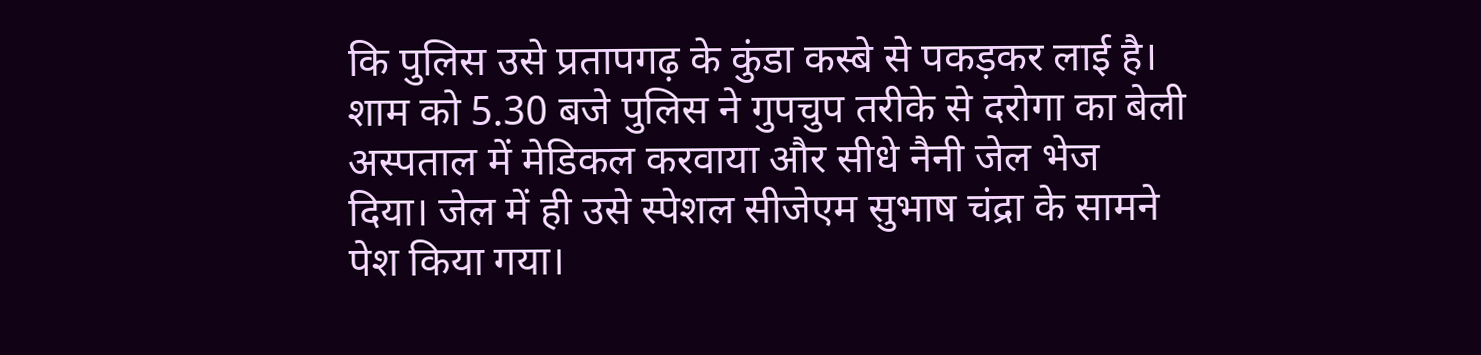कि पुलिस उसे प्रतापगढ़ के कुंडा कस्बे से पकड़कर लाई है। शाम को 5.30 बजे पुलिस ने गुपचुप तरीके से दरोगा का बेली अस्पताल में मेडिकल करवाया और सीधे नैनी जेल भेज दिया। जेल में ही उसे स्पेशल सीजेएम सुभाष चंद्रा के सामने पेश किया गया।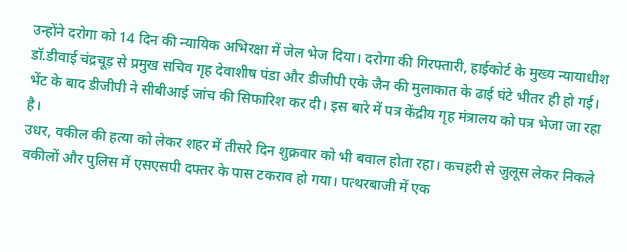उन्होंने दरोगा को 14 दिन की न्यायिक अभिरक्षा में जेल भेज दिया। दरोगा की गिरफ्तारी, हाईकोर्ट के मुख्य न्यायाधीश डॉ.डीवाई चंद्रचूड़ से प्रमुख सचिव गृह देवाशीष पंडा और डीजीपी एके जैन की मुलाकात के ढाई घंटे भीतर ही हो गई। भेंट के बाद डीजीपी ने सीबीआई जांच की सिफारिश कर दी। इस बारे में पत्र केंद्रीय गृह मंत्रालय को पत्र भेजा जा रहा है।
उधर, वकील की हत्या को लेकर शहर में तीसरे दिन शुक्रवार को भी बवाल होता रहा। कचहरी से जुलूस लेकर निकले वकीलों और पुलिस में एसएसपी दफ्तर के पास टकराव हो गया। पत्थरबाजी में एक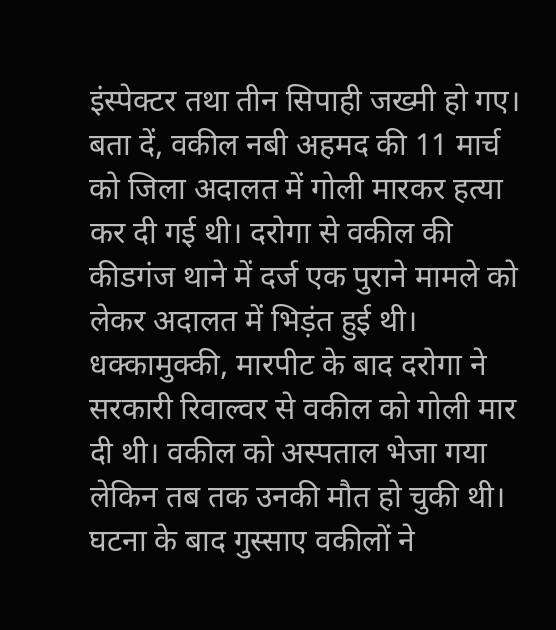इंस्पेक्टर तथा तीन सिपाही जख्मी हो गए। बता दें, वकील नबी अहमद की 11 मार्च को जिला अदालत में गोली मारकर हत्या कर दी गई थी। दरोगा से वकील की कीडगंज थाने में दर्ज एक पुराने मामले को लेकर अदालत में भिड़ंत हुई थी। धक्कामुक्की, मारपीट के बाद दरोगा ने सरकारी रिवाल्वर से वकील को गोली मार दी थी। वकील को अस्पताल भेजा गया लेकिन तब तक उनकी मौत हो चुकी थी। घटना के बाद गुस्साए वकीलों ने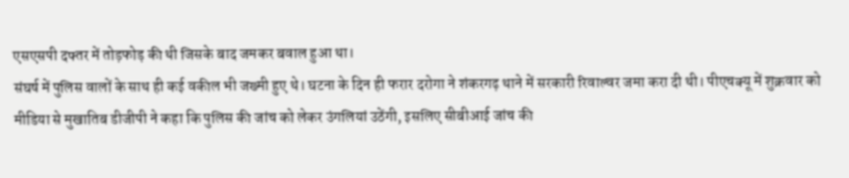एसएसपी दफ्तर में तोड़फोड़ की थी जिसके बाद जमकर बवाल हुआ था।
संघर्ष में पुलिस वालों के साथ ही कई वकील भी जख्मी हुए थे। घटना के दिन ही फरार दरोगा ने शंकरगढ़ थाने में सरकारी रिवाल्वर जमा करा दी थी। पीएचक्यू में शुक्रवार को मीडिया से मुखातिब डीजीपी ने कहा कि पुलिस की जांच को लेकर उंगलियां उठेंगी, इसलिए सीबीआई जांच की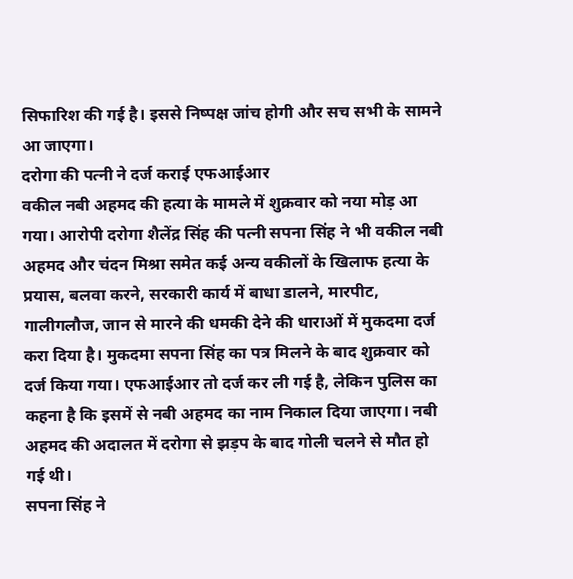सिफारिश की गई है। इससे निष्पक्ष जांच होगी और सच सभी के सामने आ जाएगा।
दरोगा की पत्नी ने दर्ज कराई एफआईआर
वकील नबी अहमद की हत्या के मामले में शुक्रवार को नया मोड़ आ गया। आरोपी दरोगा शैलेंद्र सिंह की पत्नी सपना सिंह ने भी वकील नबी अहमद और चंदन मिश्रा समेत कई अन्य वकीलों के खिलाफ हत्या के प्रयास, बलवा करने, सरकारी कार्य में बाधा डालने, मारपीट, गालीगलौज, जान से मारने की धमकी देने की धाराओं में मुकदमा दर्ज करा दिया है। मुकदमा सपना सिंह का पत्र मिलने के बाद शुक्रवार को दर्ज किया गया। एफआईआर तो दर्ज कर ली गई है, लेकिन पुलिस का कहना है कि इसमें से नबी अहमद का नाम निकाल दिया जाएगा। नबी अहमद की अदालत में दरोगा से झड़प के बाद गोली चलने से मौत हो गई थी।
सपना सिंह ने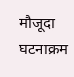मौजूदा घटनाक्रम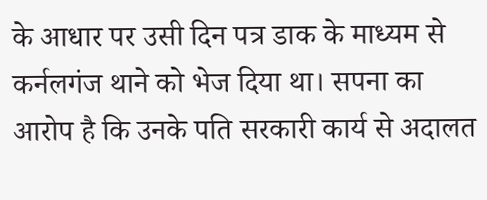के आधार पर उसी दिन पत्र डाक के माध्यम से कर्नलगंज थाने को भेज दिया था। सपना का आरोप है कि उनके पति सरकारी कार्य से अदालत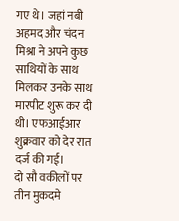गए थे। जहां नबी अहमद और चंदन मिश्रा ने अपने कुछ साथियों के साथ मिलकर उनके साथ मारपीट शुरू कर दी थी। एफआईआर शुक्रवार को देर रात दर्ज की गई।
दो सौ वकीलों पर तीन मुकदमे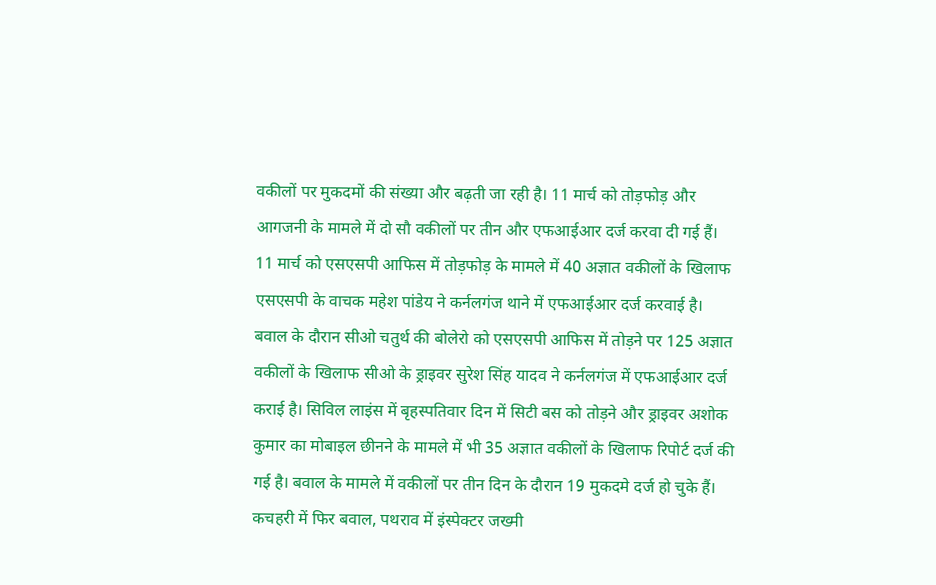वकीलों पर मुकदमों की संख्या और बढ़ती जा रही है। 11 मार्च को तोड़फोड़ और आगजनी के मामले में दो सौ वकीलों पर तीन और एफआईआर दर्ज करवा दी गई हैं। 11 मार्च को एसएसपी आफिस में तोड़फोड़ के मामले में 40 अज्ञात वकीलों के खिलाफ एसएसपी के वाचक महेश पांडेय ने कर्नलगंज थाने में एफआईआर दर्ज करवाई है। बवाल के दौरान सीओ चतुर्थ की बोलेरो को एसएसपी आफिस में तोड़ने पर 125 अज्ञात वकीलों के खिलाफ सीओ के ड्राइवर सुरेश सिंह यादव ने कर्नलगंज में एफआईआर दर्ज कराई है। सिविल लाइंस में बृहस्पतिवार दिन में सिटी बस को तोड़ने और ड्राइवर अशोक कुमार का मोबाइल छीनने के मामले में भी 35 अज्ञात वकीलों के खिलाफ रिपोर्ट दर्ज की गई है। बवाल के मामले में वकीलों पर तीन दिन के दौरान 19 मुकदमे दर्ज हो चुके हैं।
कचहरी में फिर बवाल, पथराव में इंस्पेक्टर जख्मी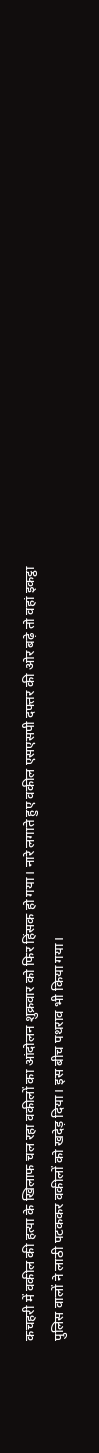कचहरी में वकील की हत्या के खिलाफ चल रहा वकीलों का आंदोलन शुक्रवार को फिर हिंसक हो गया। नारे लगाते हुए वकील एसएसपी दफ्तर की ओर बढ़े तो वहां इकट्ठा पुलिस वालों ने लाठी पटककर वकीलों को खदेड़ दिया। इस बीच पथराव भी किया गया।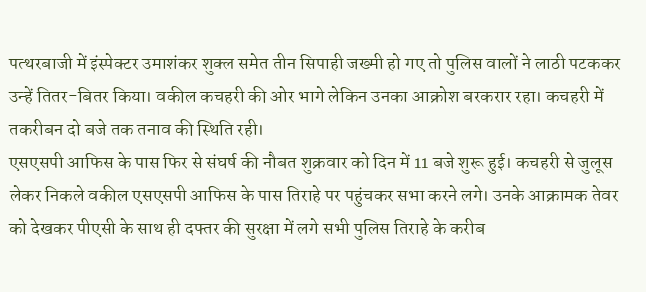पत्थरबाजी में इंस्पेक्टर उमाशंकर शुक्ल समेत तीन सिपाही जख्मी हो गए तो पुलिस वालों ने लाठी पटककर उन्हें तितर-बितर किया। वकील कचहरी की ओर भागे लेकिन उनका आक्रोश बरकरार रहा। कचहरी में तकरीबन दो बजे तक तनाव की स्थिति रही।
एसएसपी आफिस के पास फिर से संघर्ष की नौबत शुक्रवार को दिन में 11 बजे शुरू हुई। कचहरी से जुलूस लेकर निकले वकील एसएसपी आफिस के पास तिराहे पर पहुंचकर सभा करने लगे। उनके आक्रामक तेवर को देखकर पीएसी के साथ ही दफ्तर की सुरक्षा में लगे सभी पुलिस तिराहे के करीब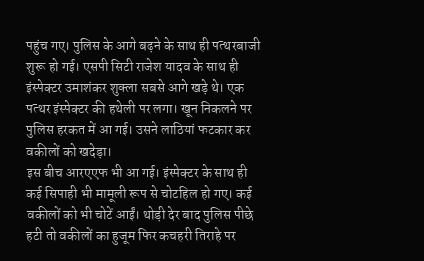पहुंच गए। पुलिस के आगे बढ़ने के साथ ही पत्थरबाजी शुरू हो गई। एसपी सिटी राजेश यादव के साथ ही इंस्पेक्टर उमाशंकर शुक्ला सबसे आगे खड़े थे। एक पत्थर इंस्पेक्टर की हथेली पर लगा। खून निकलने पर पुलिस हरकत में आ गई। उसने लाठियां फटकार कर वकीलों को खदेड़ा।
इस बीच आरएएफ भी आ गई। इंस्पेक्टर के साथ ही कई सिपाही भी मामूली रूप से चोटहिल हो गए। कई वकीलों को भी चोटें आईं। थोड़ी देर बाद पुलिस पीछे हटी तो वकीलों का हुजूम फिर कचहरी तिराहे पर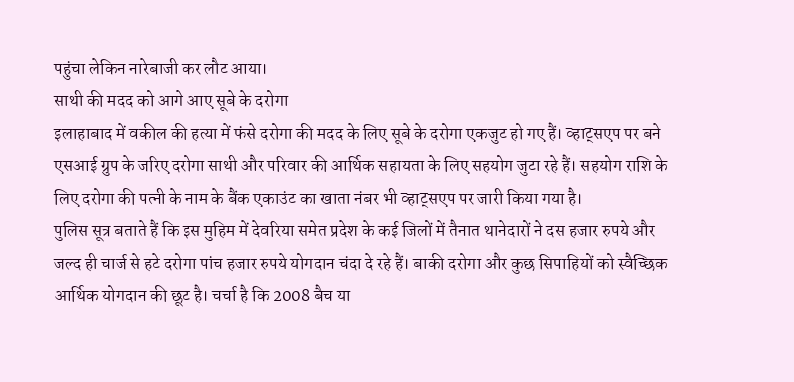पहुंचा लेकिन नारेबाजी कर लौट आया।
साथी की मदद को आगे आए सूबे के दरोगा
इलाहाबाद में वकील की हत्या में फंसे दरोगा की मदद के लिए सूबे के दरोगा एकजुट हो गए हैं। व्हाट्सएप पर बने एसआई ग्रुप के जरिए दरोगा साथी और परिवार की आर्थिक सहायता के लिए सहयोग जुटा रहे हैं। सहयोग राशि के लिए दरोगा की पत्नी के नाम के बैंक एकाउंट का खाता नंबर भी व्हाट्सएप पर जारी किया गया है।
पुलिस सूत्र बताते हैं कि इस मुहिम में देवरिया समेत प्रदेश के कई जिलों में तैनात थानेदारों ने दस हजार रुपये और जल्द ही चार्ज से हटे दरोगा पांच हजार रुपये योगदान चंदा दे रहे हैं। बाकी दरोगा और कुछ सिपाहियों को स्वैच्छिक आर्थिक योगदान की छूट है। चर्चा है कि 2008 बैच या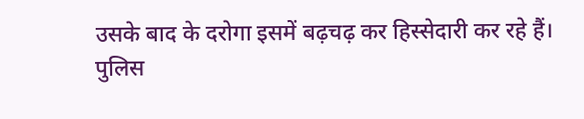उसके बाद के दरोगा इसमें बढ़चढ़ कर हिस्सेदारी कर रहे हैं।
पुलिस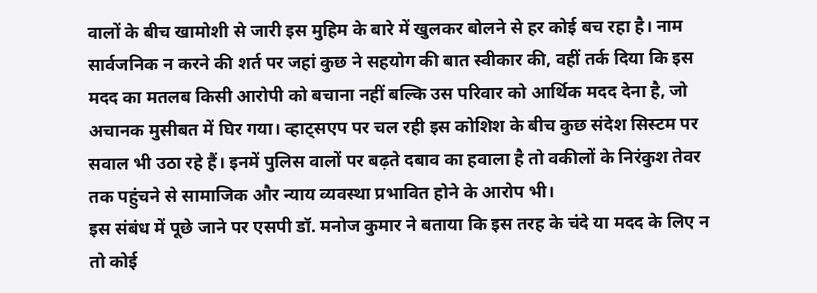वालों के बीच खामोशी से जारी इस मुहिम के बारे में खुलकर बोलने से हर कोई बच रहा है। नाम सार्वजनिक न करने की शर्त पर जहां कुछ ने सहयोग की बात स्वीकार की, वहीं तर्क दिया कि इस मदद का मतलब किसी आरोपी को बचाना नहीं बल्कि उस परिवार को आर्थिक मदद देना है, जो अचानक मुसीबत में घिर गया। व्हाट्सएप पर चल रही इस कोशिश के बीच कुछ संदेश सिस्टम पर सवाल भी उठा रहे हैं। इनमें पुलिस वालों पर बढ़ते दबाव का हवाला है तो वकीलों के निरंकुश तेवर तक पहुंचने से सामाजिक और न्याय व्यवस्था प्रभावित होने के आरोप भी।
इस संबंध में पूछे जाने पर एसपी डॉ. मनोज कुमार ने बताया कि इस तरह के चंदे या मदद के लिए न तो कोई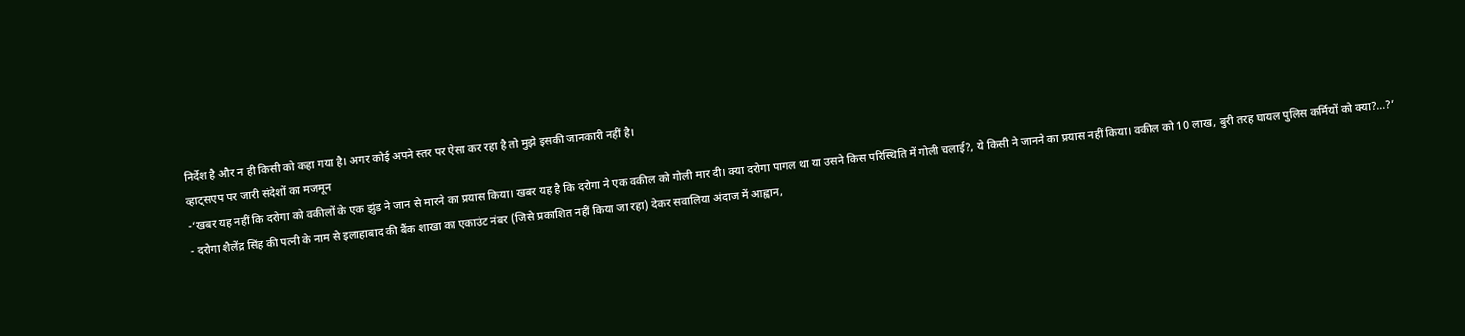निर्देश है और न ही किसी को कहा गया है। अगर कोई अपने स्तर पर ऐसा कर रहा है तो मुझे इसकी जानकारी नहीं है।
व्हाट्सएप पर जारी संदेशों का मजमून
-‘खबर यह नहीं कि दरोगा को वकीलों के एक झुंड ने जान से मारने का प्रयास किया। खबर यह है कि दरोगा ने एक वकील को गोली मार दी। क्या दरोगा पागल था या उसने किस परिस्थिति में गोली चलाई?, ये किसी ने जानने का प्रयास नहीं किया। वकील को 10 लाख, बुरी तरह घायल पुलिस कर्मियों को क्या?...?’
- दरोगा शैलेंद्र सिंह की पत्नी के नाम से इलाहाबाद की बैंक शाखा का एकाउंट नंबर (जिसे प्रकाशित नहीं किया जा रहा) देकर सवालिया अंदाज में आह्वान,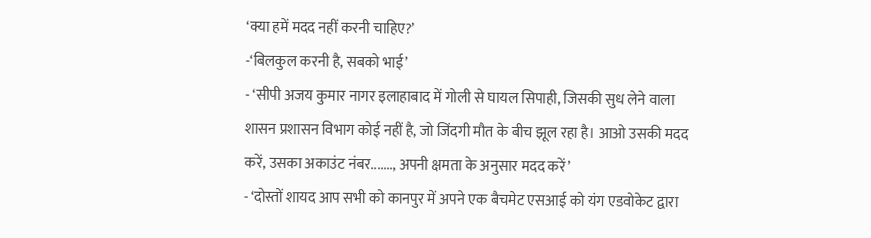‘क्या हमें मदद नहीं करनी चाहिए?’
-‘बिलकुल करनी है, सबको भाई’
- ‘सीपी अजय कुमार नागर इलाहाबाद में गोली से घायल सिपाही, जिसकी सुध लेने वाला शासन प्रशासन विभाग कोई नहीं है, जो जिंदगी मौत के बीच झूल रहा है। आओ उसकी मदद करें, उसका अकाउंट नंबर......., अपनी क्षमता के अनुसार मदद करें’
- ‘दोस्तों शायद आप सभी को कानपुर में अपने एक बैचमेट एसआई को यंग एडवोकेट द्वारा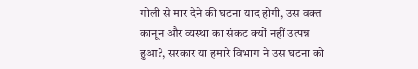गोली से मार देने की घटना याद होगी, उस वक्त कानून और व्यस्था का संकट क्यों नहीं उत्पन्न हुआ?, सरकार या हमारे विभाग ने उस घटना को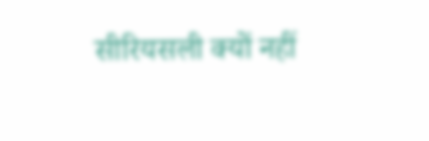सीरियसली क्यों नहीं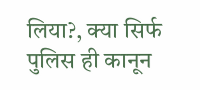लिया?, क्या सिर्फ पुलिस ही कानून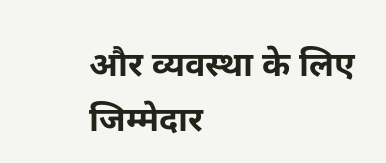और व्यवस्था के लिए जिम्मेदार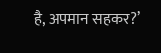है, अपमान सहकर?’